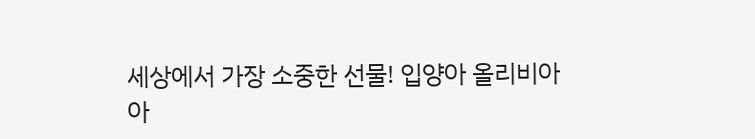세상에서 가장 소중한 선물! 입양아 올리비아
아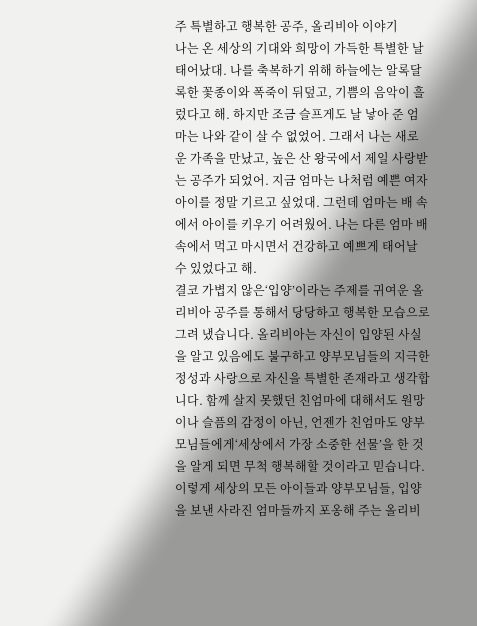주 특별하고 행복한 공주, 올리비아 이야기
나는 온 세상의 기대와 희망이 가득한 특별한 날 태어났대. 나를 축복하기 위해 하늘에는 알록달록한 꽃종이와 폭죽이 뒤덮고, 기쁨의 음악이 흘렀다고 해. 하지만 조금 슬프게도 날 낳아 준 엄마는 나와 같이 살 수 없었어. 그래서 나는 새로운 가족을 만났고, 높은 산 왕국에서 제일 사랑받는 공주가 되었어. 지금 엄마는 나처럼 예쁜 여자아이를 정말 기르고 싶었대. 그런데 엄마는 배 속에서 아이를 키우기 어려웠어. 나는 다른 엄마 배 속에서 먹고 마시면서 건강하고 예쁘게 태어날 수 있었다고 해.
결코 가볍지 않은‘입양’이라는 주제를 귀여운 올리비아 공주를 통해서 당당하고 행복한 모습으로 그려 냈습니다. 올리비아는 자신이 입양된 사실을 알고 있음에도 불구하고 양부모님들의 지극한 정성과 사랑으로 자신을 특별한 존재라고 생각합니다. 함께 살지 못했던 친엄마에 대해서도 원망이나 슬픔의 감정이 아닌, 언젠가 친엄마도 양부모님들에게‘세상에서 가장 소중한 선물’을 한 것을 알게 되면 무척 행복해할 것이라고 믿습니다.
이렇게 세상의 모든 아이들과 양부모님들, 입양을 보낸 사라진 엄마들까지 포옹해 주는 올리비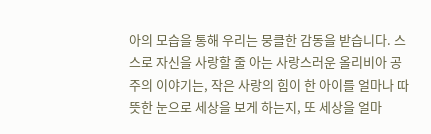아의 모습을 통해 우리는 뭉클한 감동을 받습니다. 스스로 자신을 사랑할 줄 아는 사랑스러운 올리비아 공주의 이야기는, 작은 사랑의 힘이 한 아이를 얼마나 따뜻한 눈으로 세상을 보게 하는지, 또 세상을 얼마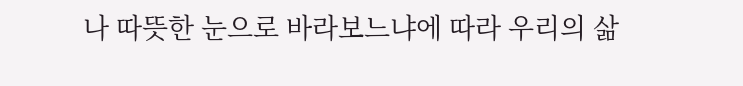나 따뜻한 눈으로 바라보느냐에 따라 우리의 삶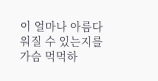이 얼마나 아름다워질 수 있는지를 가슴 먹먹하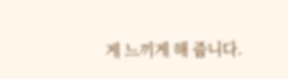게 느끼게 해 줍니다.